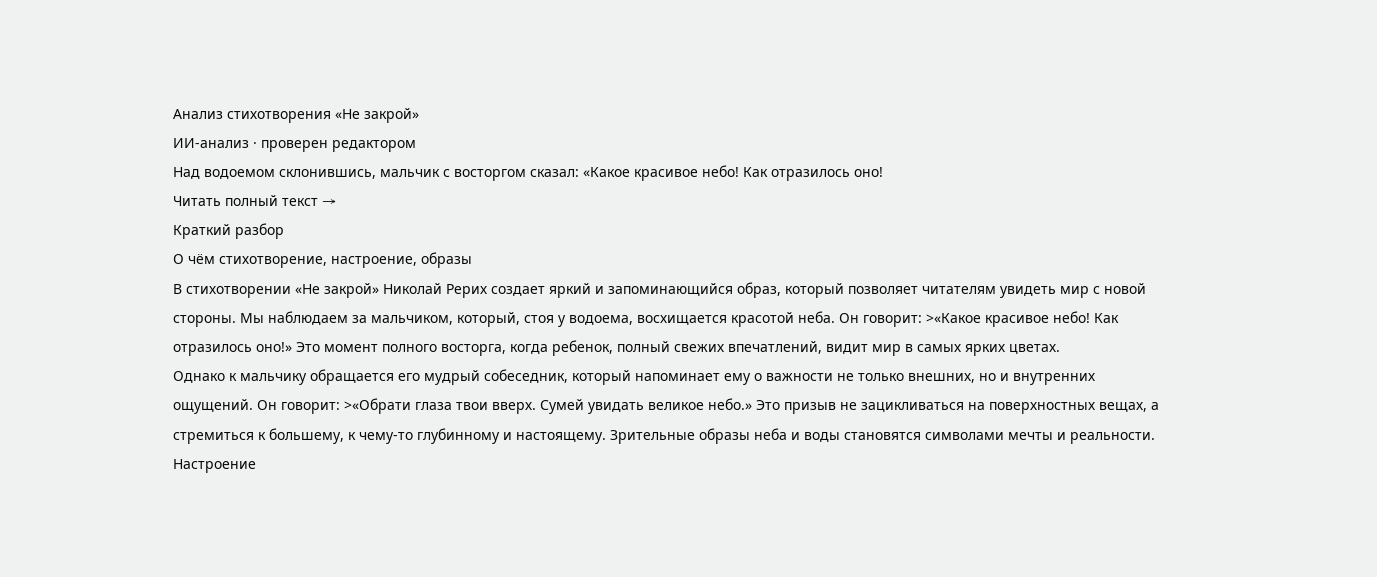Анализ стихотворения «Не закрой»
ИИ-анализ · проверен редактором
Над водоемом склонившись, мальчик с восторгом сказал: «Какое красивое небо! Как отразилось оно!
Читать полный текст →
Краткий разбор
О чём стихотворение, настроение, образы
В стихотворении «Не закрой» Николай Рерих создает яркий и запоминающийся образ, который позволяет читателям увидеть мир с новой стороны. Мы наблюдаем за мальчиком, который, стоя у водоема, восхищается красотой неба. Он говорит: >«Какое красивое небо! Как отразилось оно!» Это момент полного восторга, когда ребенок, полный свежих впечатлений, видит мир в самых ярких цветах.
Однако к мальчику обращается его мудрый собеседник, который напоминает ему о важности не только внешних, но и внутренних ощущений. Он говорит: >«Обрати глаза твои вверх. Сумей увидать великое небо.» Это призыв не зацикливаться на поверхностных вещах, а стремиться к большему, к чему-то глубинному и настоящему. Зрительные образы неба и воды становятся символами мечты и реальности.
Настроение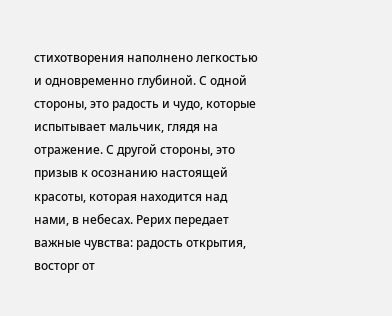стихотворения наполнено легкостью и одновременно глубиной. С одной стороны, это радость и чудо, которые испытывает мальчик, глядя на отражение. С другой стороны, это призыв к осознанию настоящей красоты, которая находится над нами, в небесах. Рерих передает важные чувства: радость открытия, восторг от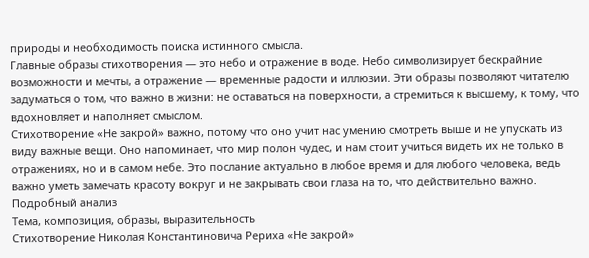природы и необходимость поиска истинного смысла.
Главные образы стихотворения — это небо и отражение в воде. Небо символизирует бескрайние возможности и мечты, а отражение — временные радости и иллюзии. Эти образы позволяют читателю задуматься о том, что важно в жизни: не оставаться на поверхности, а стремиться к высшему, к тому, что вдохновляет и наполняет смыслом.
Стихотворение «Не закрой» важно, потому что оно учит нас умению смотреть выше и не упускать из виду важные вещи. Оно напоминает, что мир полон чудес, и нам стоит учиться видеть их не только в отражениях, но и в самом небе. Это послание актуально в любое время и для любого человека, ведь важно уметь замечать красоту вокруг и не закрывать свои глаза на то, что действительно важно.
Подробный анализ
Тема, композиция, образы, выразительность
Стихотворение Николая Константиновича Рериха «Не закрой»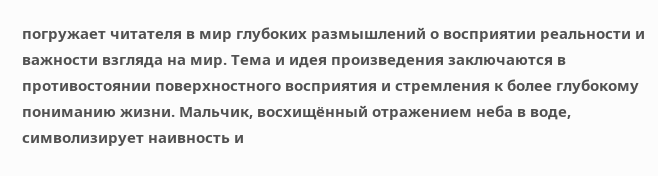погружает читателя в мир глубоких размышлений о восприятии реальности и важности взгляда на мир. Тема и идея произведения заключаются в противостоянии поверхностного восприятия и стремления к более глубокому пониманию жизни. Мальчик, восхищённый отражением неба в воде, символизирует наивность и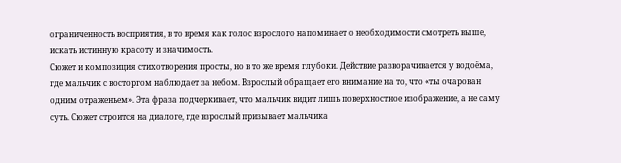ограниченность восприятия, в то время как голос взрослого напоминает о необходимости смотреть выше, искать истинную красоту и значимость.
Сюжет и композиция стихотворения просты, но в то же время глубоки. Действие разворачивается у водоёма, где мальчик с восторгом наблюдает за небом. Взрослый обращает его внимание на то, что «ты очарован одним отраженьем». Эта фраза подчеркивает, что мальчик видит лишь поверхностное изображение, а не саму суть. Сюжет строится на диалоге, где взрослый призывает мальчика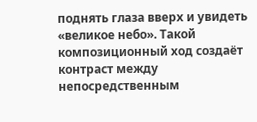поднять глаза вверх и увидеть «великое небо». Такой композиционный ход создаёт контраст между непосредственным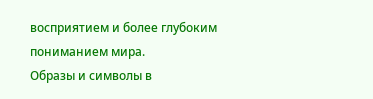восприятием и более глубоким пониманием мира.
Образы и символы в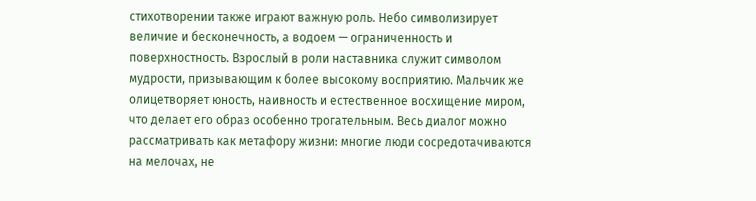стихотворении также играют важную роль. Небо символизирует величие и бесконечность, а водоем — ограниченность и поверхностность. Взрослый в роли наставника служит символом мудрости, призывающим к более высокому восприятию. Мальчик же олицетворяет юность, наивность и естественное восхищение миром, что делает его образ особенно трогательным. Весь диалог можно рассматривать как метафору жизни: многие люди сосредотачиваются на мелочах, не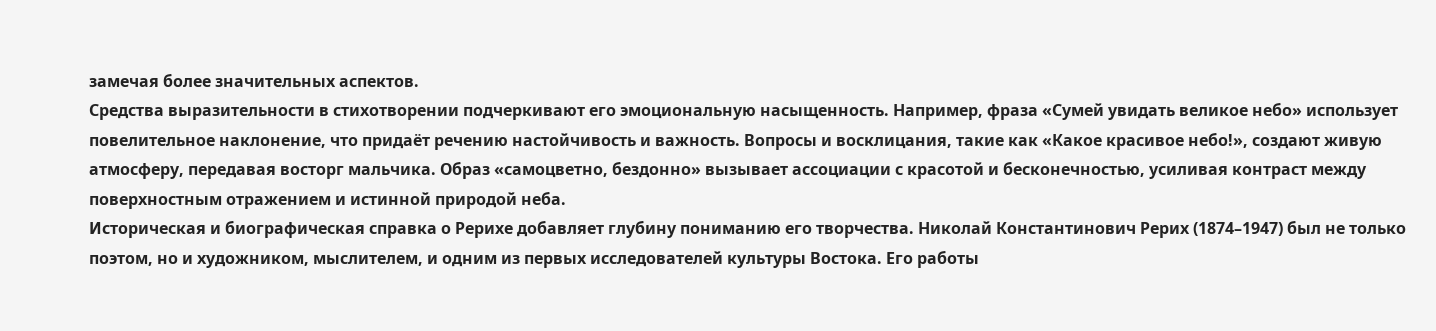замечая более значительных аспектов.
Средства выразительности в стихотворении подчеркивают его эмоциональную насыщенность. Например, фраза «Сумей увидать великое небо» использует повелительное наклонение, что придаёт речению настойчивость и важность. Вопросы и восклицания, такие как «Какое красивое небо!», создают живую атмосферу, передавая восторг мальчика. Образ «самоцветно, бездонно» вызывает ассоциации с красотой и бесконечностью, усиливая контраст между поверхностным отражением и истинной природой неба.
Историческая и биографическая справка о Рерихе добавляет глубину пониманию его творчества. Николай Константинович Рерих (1874–1947) был не только поэтом, но и художником, мыслителем, и одним из первых исследователей культуры Востока. Его работы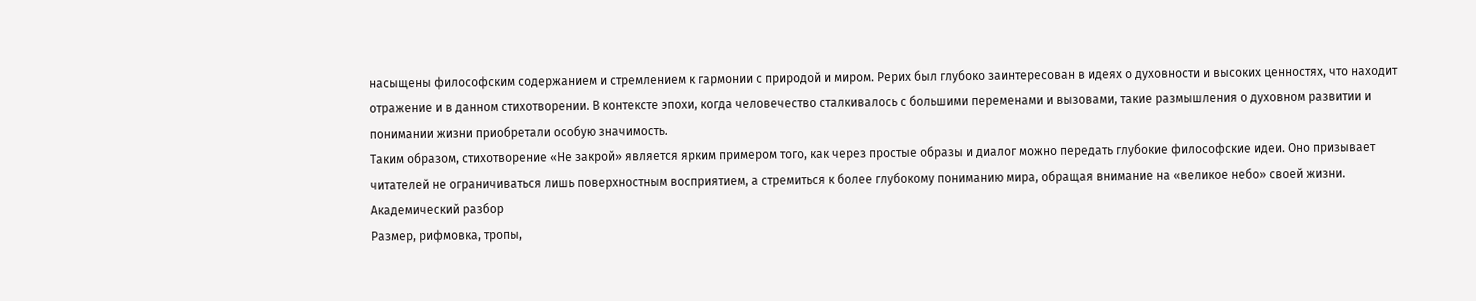насыщены философским содержанием и стремлением к гармонии с природой и миром. Рерих был глубоко заинтересован в идеях о духовности и высоких ценностях, что находит отражение и в данном стихотворении. В контексте эпохи, когда человечество сталкивалось с большими переменами и вызовами, такие размышления о духовном развитии и понимании жизни приобретали особую значимость.
Таким образом, стихотворение «Не закрой» является ярким примером того, как через простые образы и диалог можно передать глубокие философские идеи. Оно призывает читателей не ограничиваться лишь поверхностным восприятием, а стремиться к более глубокому пониманию мира, обращая внимание на «великое небо» своей жизни.
Академический разбор
Размер, рифмовка, тропы,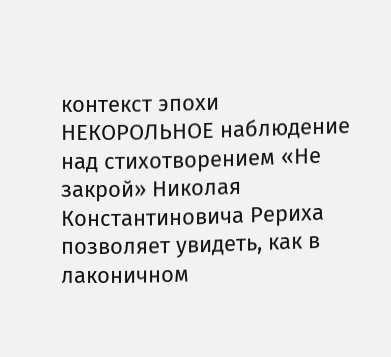контекст эпохи
НЕКОРОЛЬНОЕ наблюдение над стихотворением «Не закрой» Николая Константиновича Рериха позволяет увидеть, как в лаконичном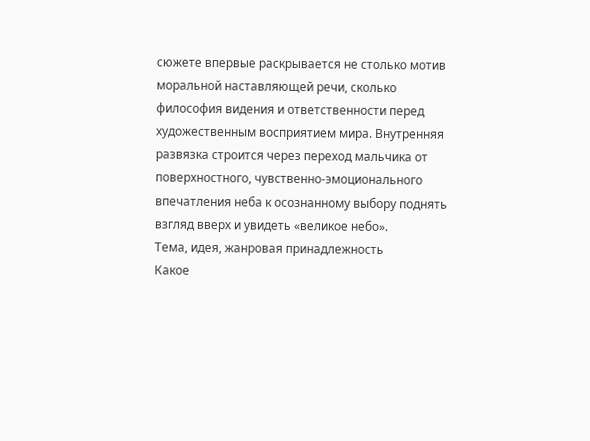сюжете впервые раскрывается не столько мотив моральной наставляющей речи, сколько философия видения и ответственности перед художественным восприятием мира. Внутренняя развязка строится через переход мальчика от поверхностного, чувственно-эмоционального впечатления неба к осознанному выбору поднять взгляд вверх и увидеть «великое небо».
Тема, идея, жанровая принадлежность
Какое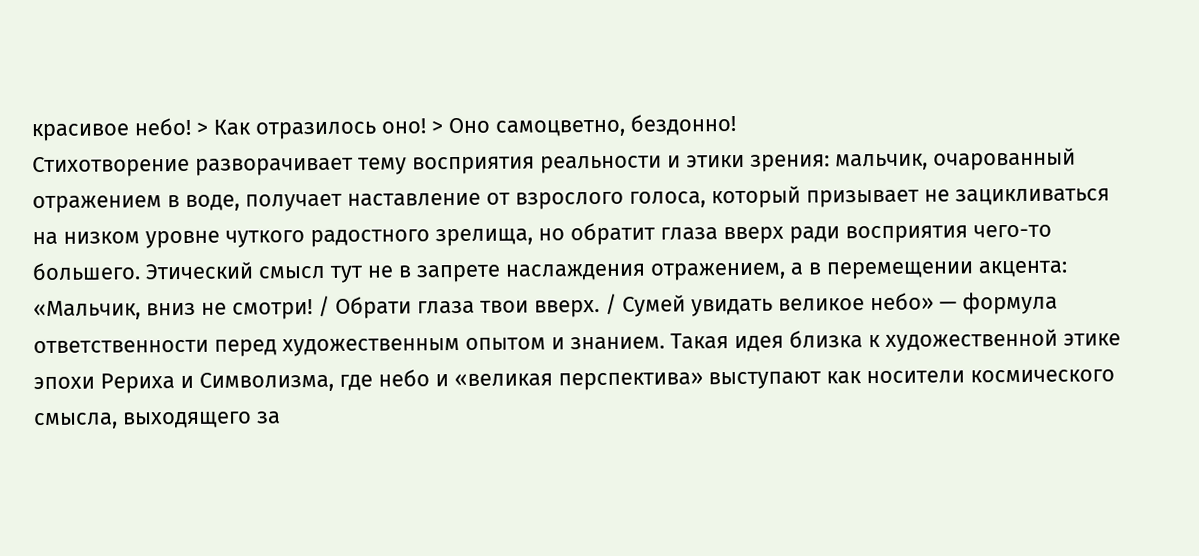красивое небо! > Как отразилось оно! > Оно самоцветно, бездонно!
Стихотворение разворачивает тему восприятия реальности и этики зрения: мальчик, очарованный отражением в воде, получает наставление от взрослого голоса, который призывает не зацикливаться на низком уровне чуткого радостного зрелища, но обратит глаза вверх ради восприятия чего-то большего. Этический смысл тут не в запрете наслаждения отражением, а в перемещении акцента: «Мальчик, вниз не смотри! / Обрати глаза твои вверх. / Сумей увидать великое небо» — формула ответственности перед художественным опытом и знанием. Такая идея близка к художественной этике эпохи Рериха и Символизма, где небо и «великая перспектива» выступают как носители космического смысла, выходящего за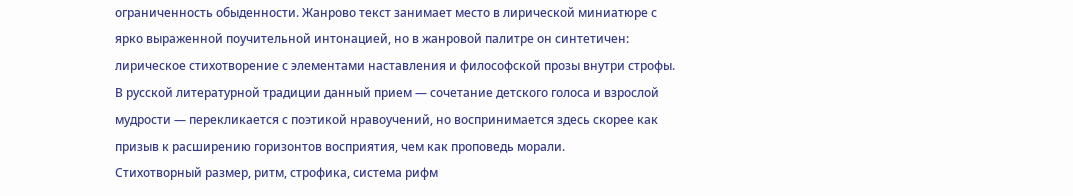ограниченность обыденности. Жанрово текст занимает место в лирической миниатюре с ярко выраженной поучительной интонацией, но в жанровой палитре он синтетичен: лирическое стихотворение с элементами наставления и философской прозы внутри строфы. В русской литературной традиции данный прием — сочетание детского голоса и взрослой мудрости — перекликается с поэтикой нравоучений, но воспринимается здесь скорее как призыв к расширению горизонтов восприятия, чем как проповедь морали.
Стихотворный размер, ритм, строфика, система рифм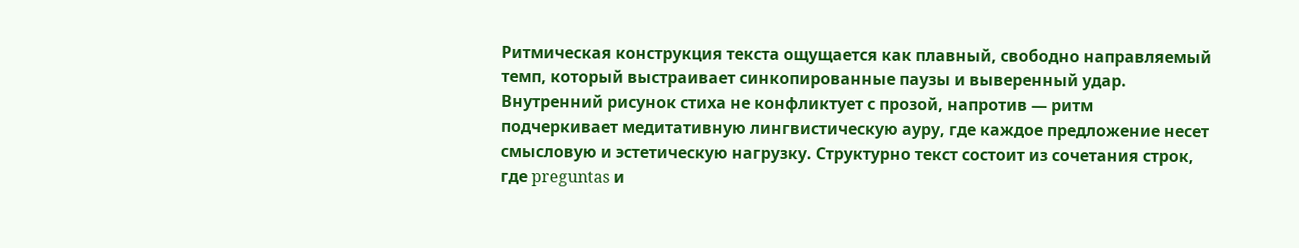Ритмическая конструкция текста ощущается как плавный, свободно направляемый темп, который выстраивает синкопированные паузы и выверенный удар. Внутренний рисунок стиха не конфликтует с прозой, напротив — ритм подчеркивает медитативную лингвистическую ауру, где каждое предложение несет смысловую и эстетическую нагрузку. Структурно текст состоит из сочетания строк, где preguntas и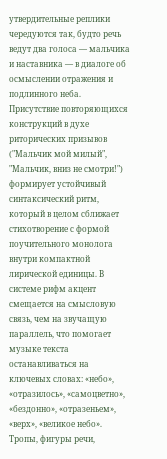утвердительные реплики чередуются так, будто речь ведут два голоса — мальчика и наставника — в диалоге об осмыслении отражения и подлинного неба. Присутствие повторяющихся конструкций в духе риторических призывов ("Мальчик мой милый", "Мальчик, вниз не смотри!") формирует устойчивый синтаксический ритм, который в целом сближает стихотворение с формой поучительного монолога внутри компактной лирической единицы. В системе рифм акцент смещается на смысловую связь, чем на звучащую параллель, что помогает музыке текста останавливаться на ключевых словах: «небо», «отразилось», «самоцветно», «бездонно», «отразеньем», «верх», «великое небо».
Тропы, фигуры речи,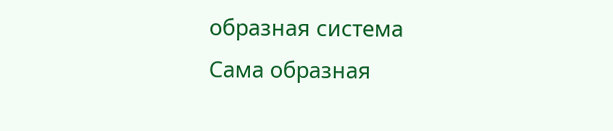образная система
Сама образная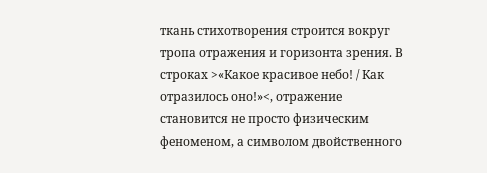ткань стихотворения строится вокруг тропа отражения и горизонта зрения. В строках >«Какое красивое небо! / Как отразилось оно!»<, отражение становится не просто физическим феноменом, а символом двойственного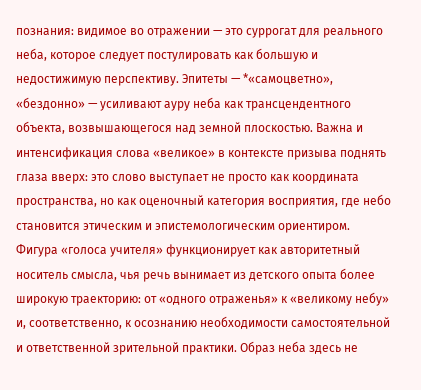познания: видимое во отражении — это суррогат для реального неба, которое следует постулировать как большую и недостижимую перспективу. Эпитеты — *«самоцветно», «бездонно» — усиливают ауру неба как трансцендентного объекта, возвышающегося над земной плоскостью. Важна и интенсификация слова «великое» в контексте призыва поднять глаза вверх: это слово выступает не просто как координата пространства, но как оценочный категория восприятия, где небо становится этическим и эпистемологическим ориентиром. Фигура «голоса учителя» функционирует как авторитетный носитель смысла, чья речь вынимает из детского опыта более широкую траекторию: от «одного отраженья» к «великому небу» и, соответственно, к осознанию необходимости самостоятельной и ответственной зрительной практики. Образ неба здесь не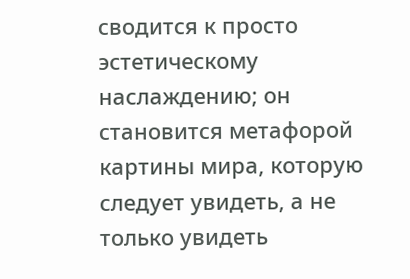сводится к просто эстетическому наслаждению; он становится метафорой картины мира, которую следует увидеть, а не только увидеть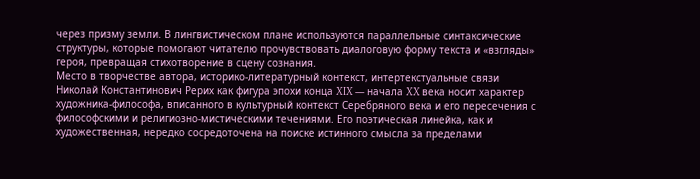через призму земли. В лингвистическом плане используются параллельные синтаксические структуры, которые помогают читателю прочувствовать диалоговую форму текста и «взгляды» героя, превращая стихотворение в сцену сознания.
Место в творчестве автора, историко-литературный контекст, интертекстуальные связи
Николай Константинович Рерих как фигура эпохи конца XIX — начала XX века носит характер художника-философа, вписанного в культурный контекст Серебряного века и его пересечения с философскими и религиозно-мистическими течениями. Его поэтическая линейка, как и художественная, нередко сосредоточена на поиске истинного смысла за пределами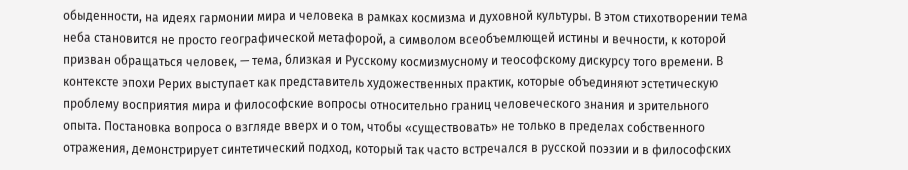обыденности, на идеях гармонии мира и человека в рамках космизма и духовной культуры. В этом стихотворении тема неба становится не просто географической метафорой, а символом всеобъемлющей истины и вечности, к которой призван обращаться человек, — тема, близкая и Русскому космизмусному и теософскому дискурсу того времени. В контексте эпохи Рерих выступает как представитель художественных практик, которые объединяют эстетическую проблему восприятия мира и философские вопросы относительно границ человеческого знания и зрительного опыта. Постановка вопроса о взгляде вверх и о том, чтобы «существовать» не только в пределах собственного отражения, демонстрирует синтетический подход, который так часто встречался в русской поэзии и в философских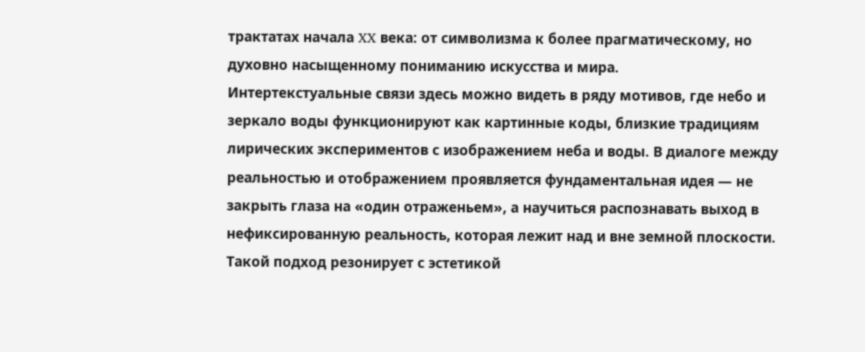трактатах начала XX века: от символизма к более прагматическому, но духовно насыщенному пониманию искусства и мира.
Интертекстуальные связи здесь можно видеть в ряду мотивов, где небо и зеркало воды функционируют как картинные коды, близкие традициям лирических экспериментов с изображением неба и воды. В диалоге между реальностью и отображением проявляется фундаментальная идея — не закрыть глаза на «один отраженьем», а научиться распознавать выход в нефиксированную реальность, которая лежит над и вне земной плоскости. Такой подход резонирует с эстетикой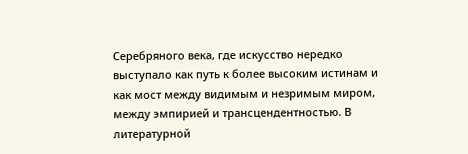Серебряного века, где искусство нередко выступало как путь к более высоким истинам и как мост между видимым и незримым миром, между эмпирией и трансцендентностью. В литературной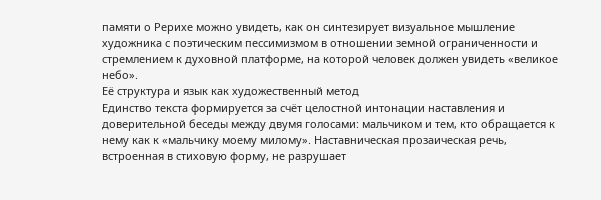памяти о Рерихе можно увидеть, как он синтезирует визуальное мышление художника с поэтическим пессимизмом в отношении земной ограниченности и стремлением к духовной платформе, на которой человек должен увидеть «великое небо».
Её структура и язык как художественный метод
Единство текста формируется за счёт целостной интонации наставления и доверительной беседы между двумя голосами: мальчиком и тем, кто обращается к нему как к «мальчику моему милому». Наставническая прозаическая речь, встроенная в стиховую форму, не разрушает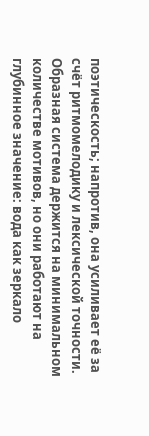поэтическость; напротив, она усиливает её за счёт ритмомелодику и лексической точности. Образная система держится на минимальном количестве мотивов, но они работают на глубинное значение: вода как зеркало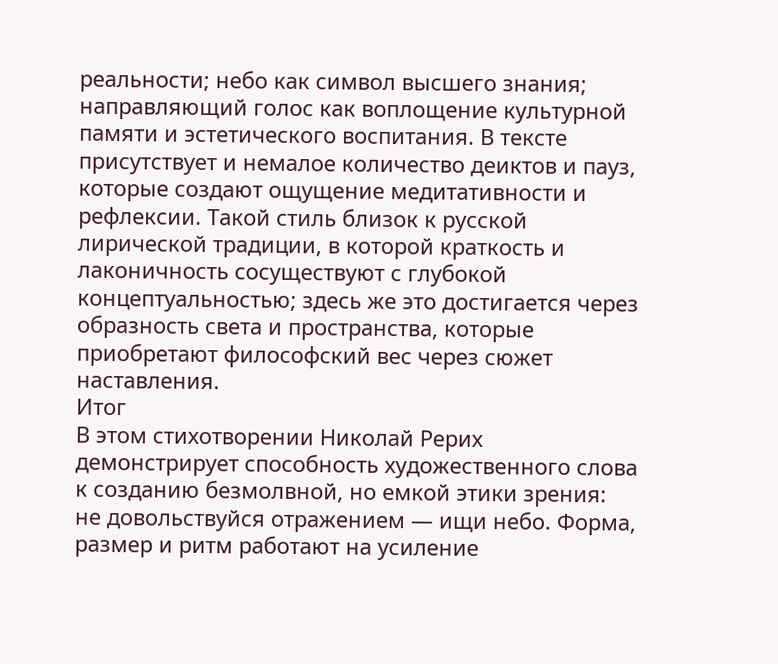реальности; небо как символ высшего знания; направляющий голос как воплощение культурной памяти и эстетического воспитания. В тексте присутствует и немалое количество деиктов и пауз, которые создают ощущение медитативности и рефлексии. Такой стиль близок к русской лирической традиции, в которой краткость и лаконичность сосуществуют с глубокой концептуальностью; здесь же это достигается через образность света и пространства, которые приобретают философский вес через сюжет наставления.
Итог
В этом стихотворении Николай Рерих демонстрирует способность художественного слова к созданию безмолвной, но емкой этики зрения: не довольствуйся отражением — ищи небо. Форма, размер и ритм работают на усиление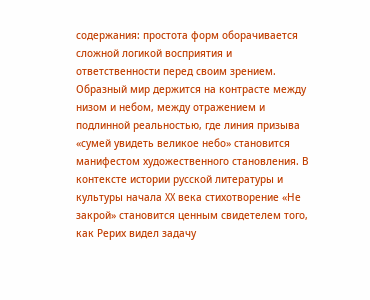содержания: простота форм оборачивается сложной логикой восприятия и ответственности перед своим зрением. Образный мир держится на контрасте между низом и небом, между отражением и подлинной реальностью, где линия призыва «сумей увидеть великое небо» становится манифестом художественного становления. В контексте истории русской литературы и культуры начала XX века стихотворение «Не закрой» становится ценным свидетелем того, как Рерих видел задачу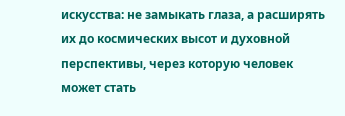искусства: не замыкать глаза, а расширять их до космических высот и духовной перспективы, через которую человек может стать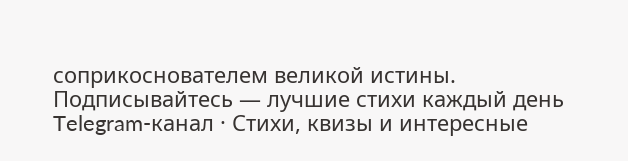соприкоснователем великой истины.
Подписывайтесь — лучшие стихи каждый день
Telegram-канал · Стихи, квизы и интересные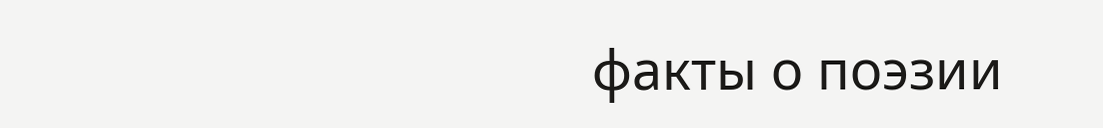факты о поэзии